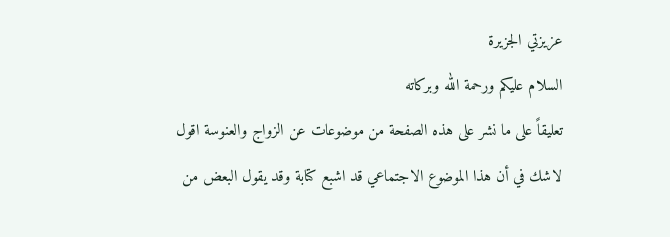عزيزتي الجزيرة
السلام عليكم ورحمة الله وبركاته
تعليقاً على ما نشر على هذه الصفحة من موضوعات عن الزواج والعنوسة اقول لاشك في أن هذا الموضوع الاجتماعي قد اشبع كتابة وقد يقول البعض من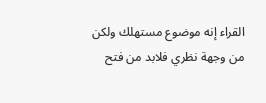القراء إنه موضوع مستهلك ولكن من وجهة نظري فلابد من فتح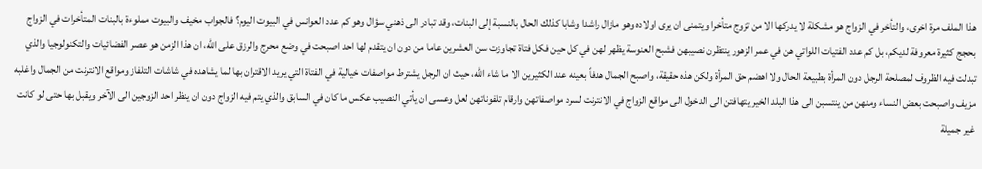هذا الملف مرة اخرى، والتأخر في الزواج هو مشكلة لا يدركها الا من تزوج متأخرا ويتمنى ان يرى اولاده وهو مازال راشدا وشابا كذلك الحال بالنسبة إلى البنات، وقد تبادر الى ذهني سؤال وهو كم عدد العوانس في البيوت اليوم؟ فالجواب مخيف والبيوت مملوءة بالبنات المتأخرات في الزواج بحجج كثيرة معروفة لديكم، بل كم عدد الفتيات اللواتي هن في عمر الزهور ينتظرن نصيبهن فشبح العنوسة يظهر لهن في كل حين فكل فتاة تجاوزت سن العشرين عاما من دون ان يتقدم لها احد اصبحت في وضع محرج والرزق على الله، ان هذا الزمن هو عصر الفضائيات والتكنولوجيا والذي تبدلت فيه الظروف لمصلحة الرجل دون المرأة بطبيعة الحال ولا اهضم حق المرأة ولكن هذه حقيقة، واصبح الجمال هدفاً بعينه عند الكثيرين الا ما شاء الله، حيث ان الرجل يشترط مواصفات خيالية في الفتاة التي يريد الاقتران بها لما يشاهده في شاشات التلفاز ومواقع الانترنت من الجمال واغلبه مزيف واصبحت بعض النساء ومنهن من ينتسبن الى هذا البلد الخير يتهافتن الى الدخول الى مواقع الزواج في الانترنت لسرد مواصفاتهن وارقام تلفوناتهن لعل وعسى ان يأتي النصيب عكس ما كان في السابق والذي يتم فيه الزواج دون ان ينظر احد الزوجين الى الآخر ويقبل بها حتى لو كانت غير جميلة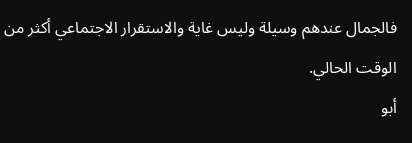فالجمال عندهم وسيلة وليس غاية والاستقرار الاجتماعي أكثر من الوقت الحالي.
أبو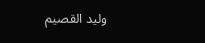وليد القصيم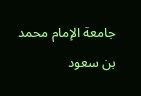جامعة الإمام محمد بن سعود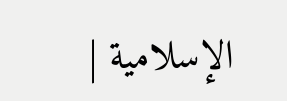الإسلامية |